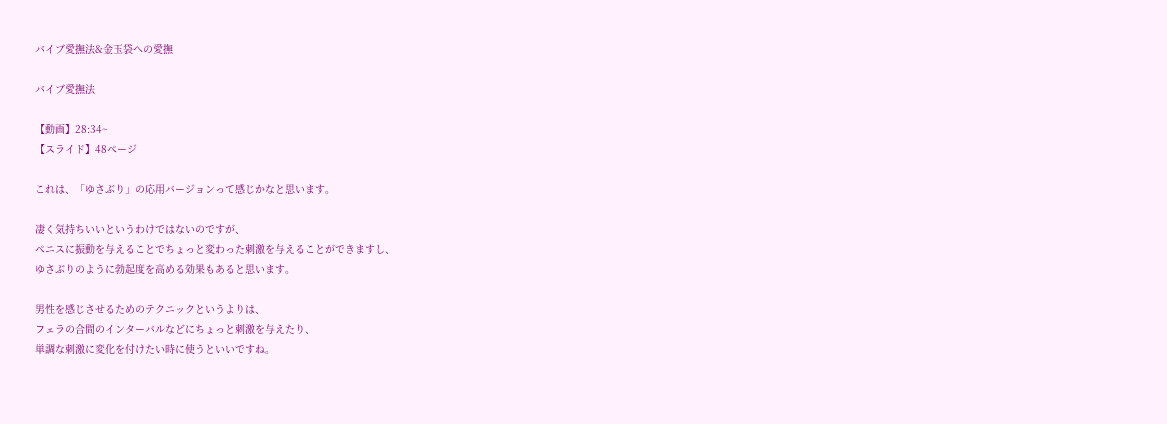バイブ愛撫法&金玉袋への愛撫

バイブ愛撫法

【動画】28:34~
【スライド】48ページ

これは、「ゆさぶり」の応用バージョンって感じかなと思います。

凄く気持ちいいというわけではないのですが、
ペニスに振動を与えることでちょっと変わった刺激を与えることができますし、
ゆさぶりのように勃起度を高める効果もあると思います。

男性を感じさせるためのテクニックというよりは、
フェラの合間のインターバルなどにちょっと刺激を与えたり、
単調な刺激に変化を付けたい時に使うといいですね。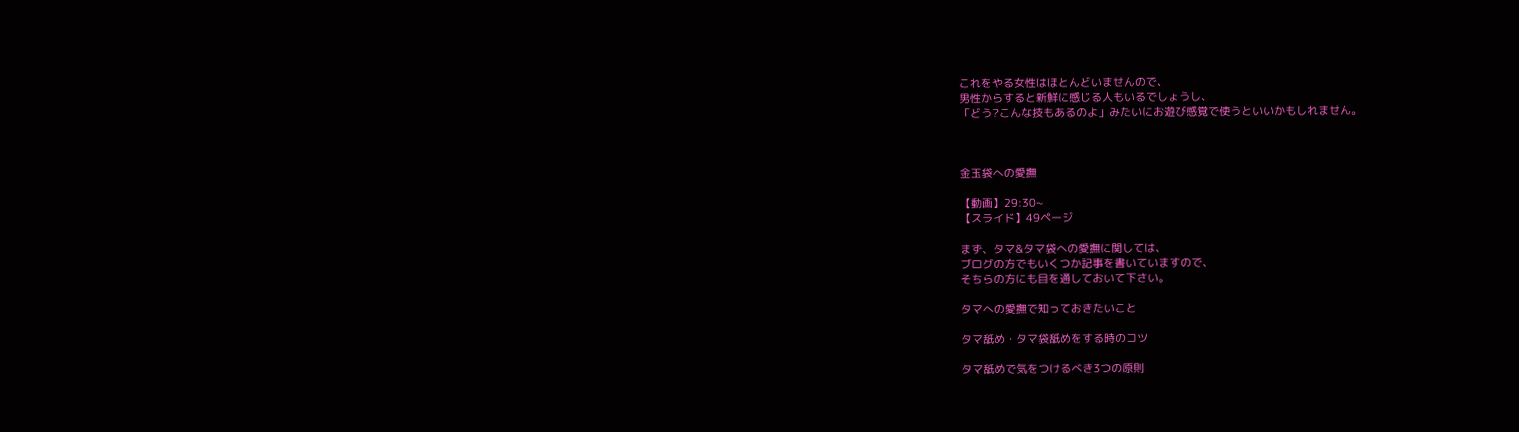これをやる女性はほとんどいませんので、
男性からすると新鮮に感じる人もいるでしょうし、
「どう?こんな技もあるのよ」みたいにお遊び感覚で使うといいかもしれません。



金玉袋への愛撫

【動画】29:30~
【スライド】49ページ

まず、タマ&タマ袋への愛撫に関しては、
ブログの方でもいくつか記事を書いていますので、
そちらの方にも目を通しておいて下さい。

タマへの愛撫で知っておきたいこと

タマ舐め・タマ袋舐めをする時のコツ

タマ舐めで気をつけるべき3つの原則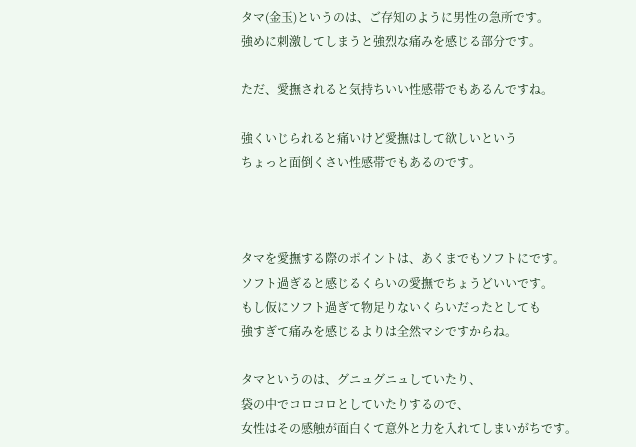タマ(金玉)というのは、ご存知のように男性の急所です。
強めに刺激してしまうと強烈な痛みを感じる部分です。

ただ、愛撫されると気持ちいい性感帯でもあるんですね。

強くいじられると痛いけど愛撫はして欲しいという
ちょっと面倒くさい性感帯でもあるのです。



タマを愛撫する際のポイントは、あくまでもソフトにです。
ソフト過ぎると感じるくらいの愛撫でちょうどいいです。
もし仮にソフト過ぎて物足りないくらいだったとしても
強すぎて痛みを感じるよりは全然マシですからね。

タマというのは、グニュグニュしていたり、
袋の中でコロコロとしていたりするので、
女性はその感触が面白くて意外と力を入れてしまいがちです。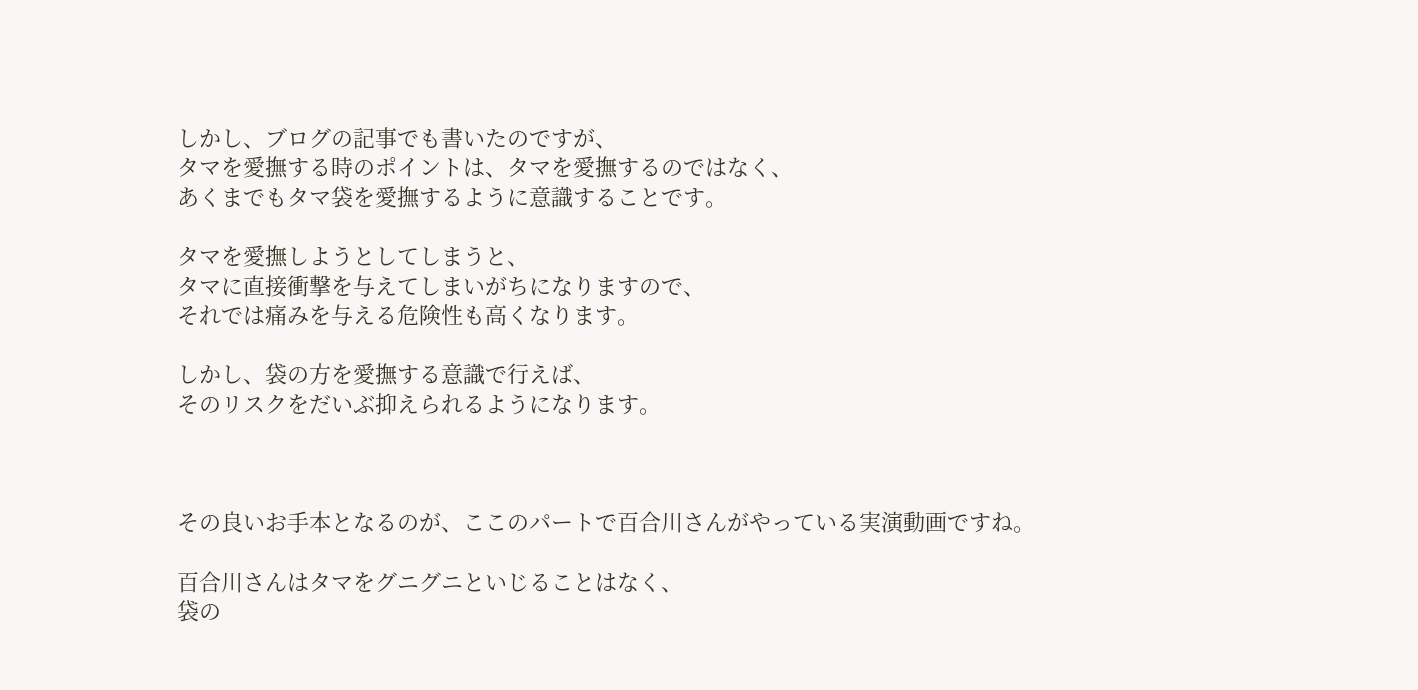しかし、ブログの記事でも書いたのですが、
タマを愛撫する時のポイントは、タマを愛撫するのではなく、
あくまでもタマ袋を愛撫するように意識することです。

タマを愛撫しようとしてしまうと、
タマに直接衝撃を与えてしまいがちになりますので、
それでは痛みを与える危険性も高くなります。

しかし、袋の方を愛撫する意識で行えば、
そのリスクをだいぶ抑えられるようになります。



その良いお手本となるのが、ここのパートで百合川さんがやっている実演動画ですね。

百合川さんはタマをグニグニといじることはなく、
袋の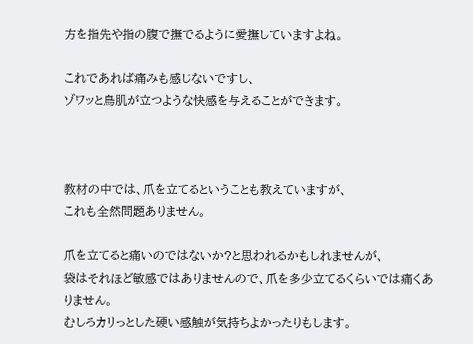方を指先や指の腹で撫でるように愛撫していますよね。

これであれば痛みも感じないですし、
ゾワッと鳥肌が立つような快感を与えることができます。



教材の中では、爪を立てるということも教えていますが、
これも全然問題ありません。

爪を立てると痛いのではないか?と思われるかもしれませんが、
袋はそれほど敏感ではありませんので、爪を多少立てるくらいでは痛くありません。
むしろカリっとした硬い感触が気持ちよかったりもします。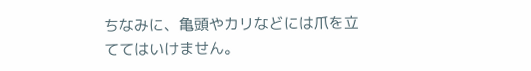ちなみに、亀頭やカリなどには爪を立ててはいけません。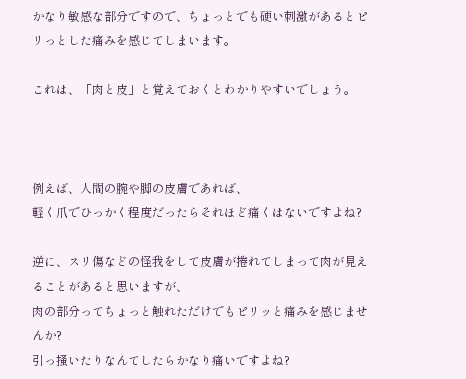かなり敏感な部分ですので、ちょっとでも硬い刺激があるとピリっとした痛みを感じてしまいます。

これは、「肉と皮」と覚えておくとわかりやすいでしょう。



例えば、人間の腕や脚の皮膚であれば、
軽く爪でひっかく程度だったらそれほど痛くはないですよね?

逆に、スリ傷などの怪我をして皮膚が捲れてしまって肉が見えることがあると思いますが、
肉の部分ってちょっと触れただけでもピリッと痛みを感じませんか?
引っ掻いたりなんてしたらかなり痛いですよね?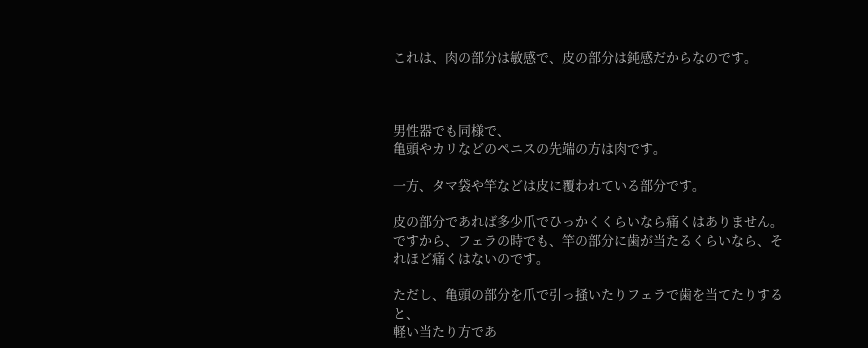これは、肉の部分は敏感で、皮の部分は鈍感だからなのです。



男性器でも同様で、
亀頭やカリなどのペニスの先端の方は肉です。

一方、タマ袋や竿などは皮に覆われている部分です。

皮の部分であれば多少爪でひっかくくらいなら痛くはありません。
ですから、フェラの時でも、竿の部分に歯が当たるくらいなら、それほど痛くはないのです。

ただし、亀頭の部分を爪で引っ掻いたりフェラで歯を当てたりすると、
軽い当たり方であ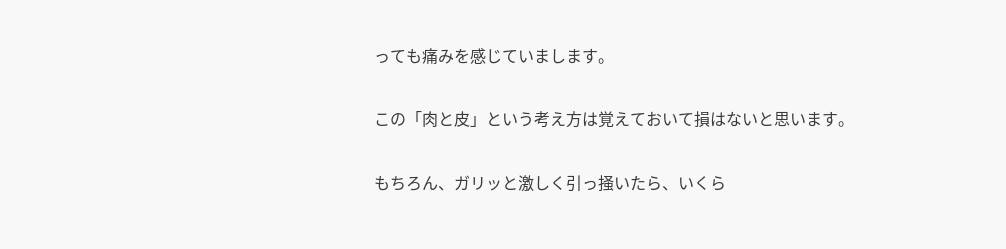っても痛みを感じていまします。

この「肉と皮」という考え方は覚えておいて損はないと思います。

もちろん、ガリッと激しく引っ掻いたら、いくら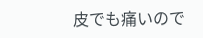皮でも痛いので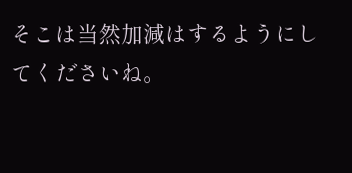そこは当然加減はするようにしてくださいね。